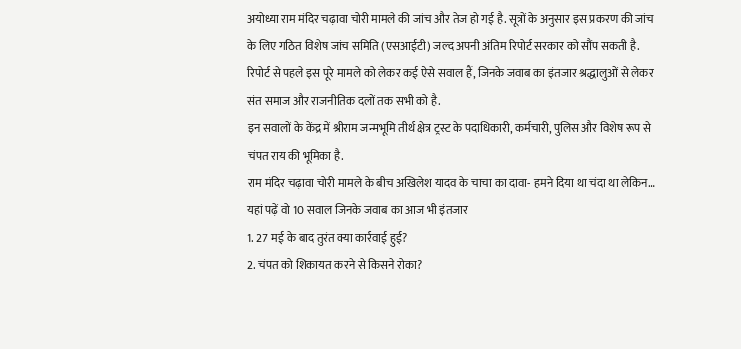अयोध्या राम मंदिर चढ़ावा चोरी मामले की जांच और तेज हो गई है. सूत्रों के अनुसार इस प्रकरण की जांच के लिए गठित विशेष जांच समिति (एसआईटी) जल्द अपनी अंतिम रिपोर्ट सरकार को सौंप सकती है. रिपोर्ट से पहले इस पूरे मामले को लेकर कई ऐसे सवाल हैं, जिनके जवाब का इंतजार श्रद्धालुओं से लेकर संत समाज और राजनीतिक दलों तक सभी को है.
इन सवालों के केंद्र में श्रीराम जन्मभूमि तीर्थ क्षेत्र ट्रस्ट के पदाधिकारी, कर्मचारी, पुलिस और विशेष रूप से चंपत राय की भूमिका है.
राम मंदिर चढ़ावा चोरी मामले के बीच अखिलेश यादव के चाचा का दावा- हमने दिया था चंदा था लेकिन…
यहां पढ़ें वो 10 सवाल जिनके जवाब का आज भी इंतजार
1. 27 मई के बाद तुरंत क्या कार्रवाई हुई?
2. चंपत को शिकायत करने से किसने रोका?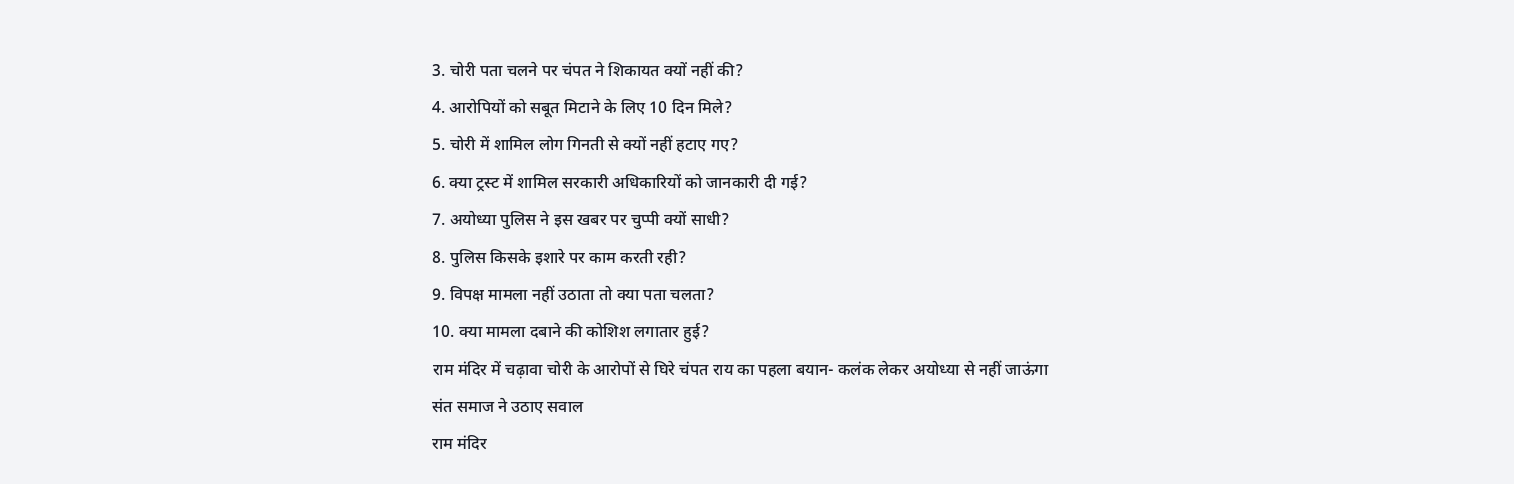3. चोरी पता चलने पर चंपत ने शिकायत क्यों नहीं की?
4. आरोपियों को सबूत मिटाने के लिए 10 दिन मिले?
5. चोरी में शामिल लोग गिनती से क्यों नहीं हटाए गए?
6. क्या ट्रस्ट में शामिल सरकारी अधिकारियों को जानकारी दी गई?
7. अयोध्या पुलिस ने इस खबर पर चुप्पी क्यों साधी?
8. पुलिस किसके इशारे पर काम करती रही?
9. विपक्ष मामला नहीं उठाता तो क्या पता चलता?
10. क्या मामला दबाने की कोशिश लगातार हुई?
राम मंदिर में चढ़ावा चोरी के आरोपों से घिरे चंपत राय का पहला बयान- कलंक लेकर अयोध्या से नहीं जाऊंगा
संत समाज ने उठाए सवाल
राम मंदिर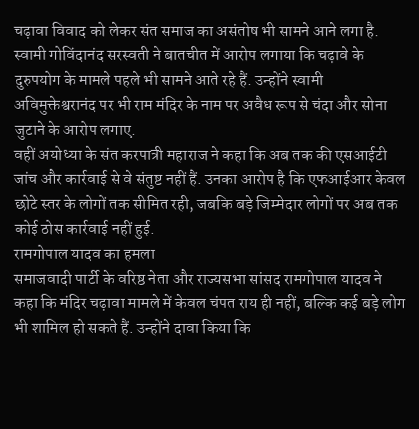चढ़ावा विवाद को लेकर संत समाज का असंतोष भी सामने आने लगा है. स्वामी गोविंदानंद सरस्वती ने बातचीत में आरोप लगाया कि चढ़ावे के दुरुपयोग के मामले पहले भी सामने आते रहे हैं. उन्होंने स्वामी अविमुक्तेश्वरानंद पर भी राम मंदिर के नाम पर अवैध रूप से चंदा और सोना जुटाने के आरोप लगाए.
वहीं अयोध्या के संत करपात्री महाराज ने कहा कि अब तक की एसआईटी जांच और कार्रवाई से वे संतुष्ट नहीं हैं. उनका आरोप है कि एफआईआर केवल छोटे स्तर के लोगों तक सीमित रही, जबकि बड़े जिम्मेदार लोगों पर अब तक कोई ठोस कार्रवाई नहीं हुई.
रामगोपाल यादव का हमला
समाजवादी पार्टी के वरिष्ठ नेता और राज्यसभा सांसद रामगोपाल यादव ने कहा कि मंदिर चढ़ावा मामले में केवल चंपत राय ही नहीं, बल्कि कई बड़े लोग भी शामिल हो सकते हैं. उन्होंने दावा किया कि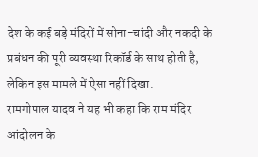देश के कई बड़े मंदिरों में सोना-चांदी और नकदी के प्रबंधन की पूरी व्यवस्था रिकॉर्ड के साथ होती है, लेकिन इस मामले में ऐसा नहीं दिखा.
रामगोपाल यादव ने यह भी कहा कि राम मंदिर आंदोलन के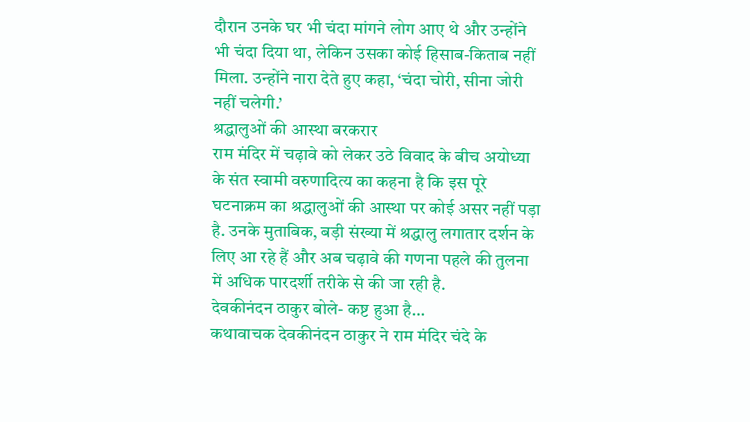दौरान उनके घर भी चंदा मांगने लोग आए थे और उन्होंने भी चंदा दिया था, लेकिन उसका कोई हिसाब-किताब नहीं मिला. उन्होंने नारा देते हुए कहा, ‘चंदा चोरी, सीना जोरी नहीं चलेगी.’
श्रद्धालुओं की आस्था बरकरार
राम मंदिर में चढ़ावे को लेकर उठे विवाद के बीच अयोध्या के संत स्वामी वरुणादित्य का कहना है कि इस पूरे घटनाक्रम का श्रद्धालुओं की आस्था पर कोई असर नहीं पड़ा है. उनके मुताबिक, बड़ी संख्या में श्रद्धालु लगातार दर्शन के लिए आ रहे हैं और अब चढ़ावे की गणना पहले की तुलना में अधिक पारदर्शी तरीके से की जा रही है.
देवकीनंदन ठाकुर बोले- कष्ट हुआ है…
कथावाचक देवकीनंदन ठाकुर ने राम मंदिर चंदे के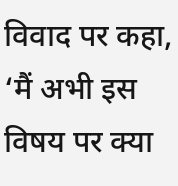विवाद पर कहा, ‘मैं अभी इस विषय पर क्या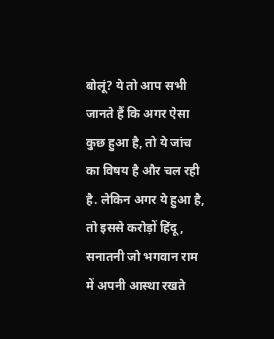बोलूं? ये तो आप सभी जानते हैं कि अगर ऐसा कुछ हुआ है, तो ये जांच का विषय है और चल रही है. लेकिन अगर ये हुआ है, तो इससे करोड़ों हिंदू, सनातनी जो भगवान राम में अपनी आस्था रखते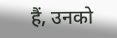हैं, उनको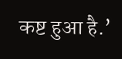कष्ट हुआ है.’